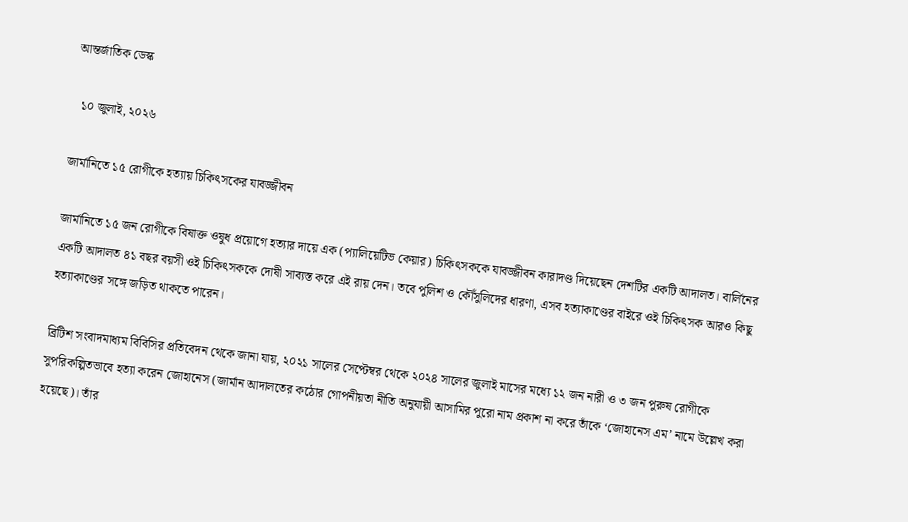আন্তর্জাতিক ডেস্ক

  ১০ জুলাই, ২০২৬

জার্মানিতে ১৫ রোগীকে হত্যায় চিকিৎসকের যাবজ্জীবন

জার্মানিতে ১৫ জন রোগীকে বিষাক্ত ওষুধ প্রয়োগে হত্যার দায়ে এক (প্যালিয়েটিভ কেয়ার) চিকিৎসককে যাবজ্জীবন কারাদণ্ড দিয়েছেন দেশটির একটি আদালত। বার্লিনের একটি আদালত ৪১ বছর বয়সী ওই চিকিৎসককে দোষী সাব্যস্ত করে এই রায় দেন। তবে পুলিশ ও কৌঁসুলিদের ধারণা, এসব হত্যাকাণ্ডের বাইরে ওই চিকিৎসক আরও কিছু হত্যাকাণ্ডের সঙ্গে জড়িত থাকতে পারেন।

ব্রিটিশ সংবাদমাধ্যম বিবিসির প্রতিবেদন থেকে জানা যায়, ২০২১ সালের সেপ্টেম্বর থেকে ২০২৪ সালের জুলাই মাসের মধ্যে ১২ জন নারী ও ৩ জন পুরুষ রোগীকে সুপরিকল্পিতভাবে হত্যা করেন জোহানেস (জার্মান আদালতের কঠোর গোপনীয়তা নীতি অনুযায়ী আসামির পুরো নাম প্রকাশ না করে তাঁকে ‘জোহানেস এম’ নামে উল্লেখ করা হয়েছে)। তাঁর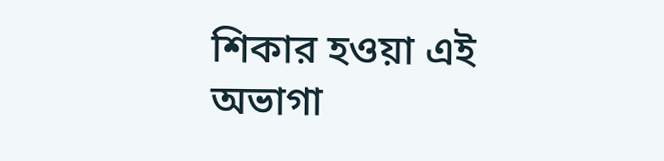শিকার হওয়া এই অভাগা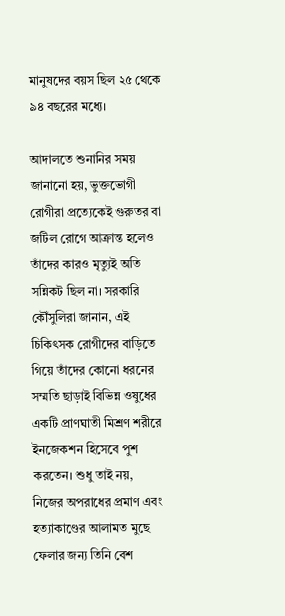মানুষদের বয়স ছিল ২৫ থেকে ৯৪ বছরের মধ্যে।

আদালতে শুনানির সময় জানানো হয়, ভুক্তভোগী রোগীরা প্রত্যেকেই গুরুতর বা জটিল রোগে আক্রান্ত হলেও তাঁদের কারও মৃত্যুই অতি সন্নিকট ছিল না। সরকারি কৌঁসুলিরা জানান, এই চিকিৎসক রোগীদের বাড়িতে গিয়ে তাঁদের কোনো ধরনের সম্মতি ছাড়াই বিভিন্ন ওষুধের একটি প্রাণঘাতী মিশ্রণ শরীরে ইনজেকশন হিসেবে পুশ করতেন। শুধু তাই নয়, নিজের অপরাধের প্রমাণ এবং হত্যাকাণ্ডের আলামত মুছে ফেলার জন্য তিনি বেশ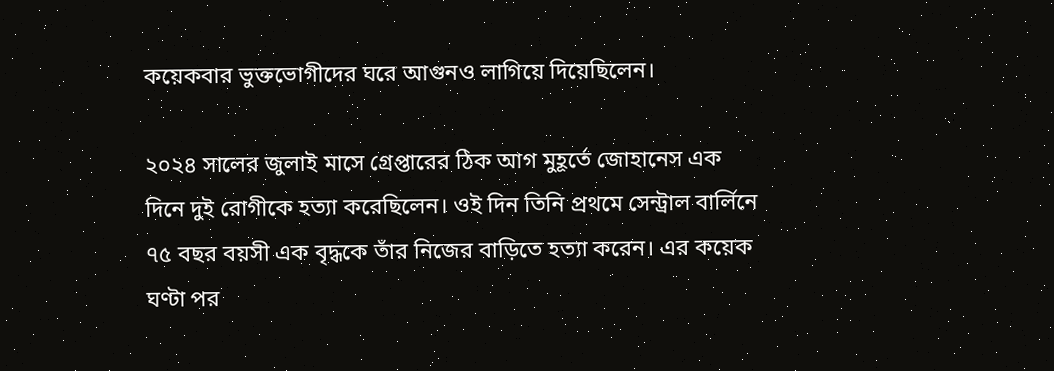কয়েকবার ভুক্তভোগীদের ঘরে আগুনও লাগিয়ে দিয়েছিলেন।

২০২৪ সালের জুলাই মাসে গ্রেপ্তারের ঠিক আগ মুহূর্তে জোহানেস এক দিনে দুই রোগীকে হত্যা করেছিলেন। ওই দিন তিনি প্রথমে সেন্ট্রাল বার্লিনে ৭৫ বছর বয়সী এক বৃদ্ধকে তাঁর নিজের বাড়িতে হত্যা করেন। এর কয়েক ঘণ্টা পর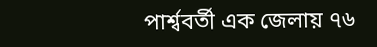পার্শ্ববর্তী এক জেলায় ৭৬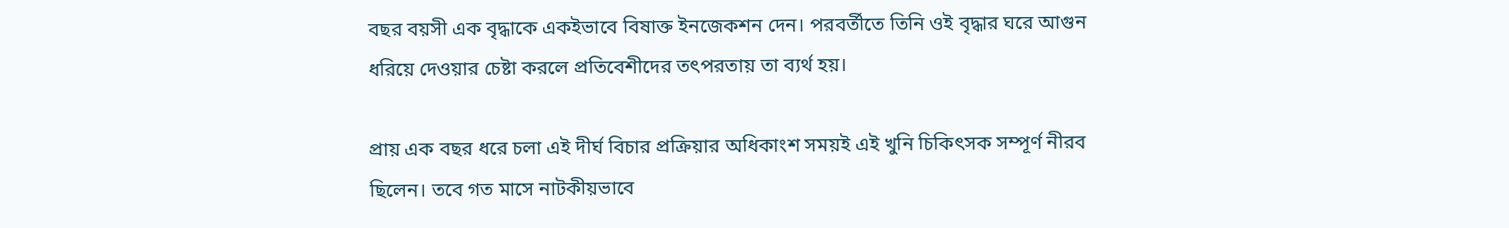বছর বয়সী এক বৃদ্ধাকে একইভাবে বিষাক্ত ইনজেকশন দেন। পরবর্তীতে তিনি ওই বৃদ্ধার ঘরে আগুন ধরিয়ে দেওয়ার চেষ্টা করলে প্রতিবেশীদের তৎপরতায় তা ব্যর্থ হয়।

প্রায় এক বছর ধরে চলা এই দীর্ঘ বিচার প্রক্রিয়ার অধিকাংশ সময়ই এই খুনি চিকিৎসক সম্পূর্ণ নীরব ছিলেন। তবে গত মাসে নাটকীয়ভাবে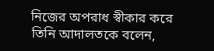নিজের অপরাধ স্বীকার করে তিনি আদালতকে বলেন,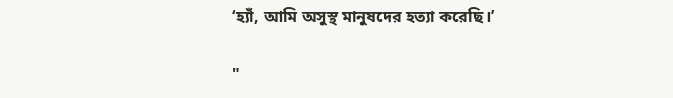‘হ্যাঁ, আমি অসুস্থ মানুষদের হত্যা করেছি।’

"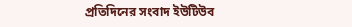প্রতিদিনের সংবাদ ইউটিউব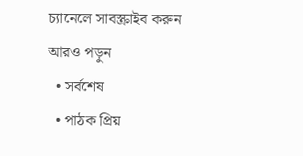চ্যানেলে সাবস্ক্রাইব করুন
আরও পড়ুন
  • সর্বশেষ
  • পাঠক প্রিয়